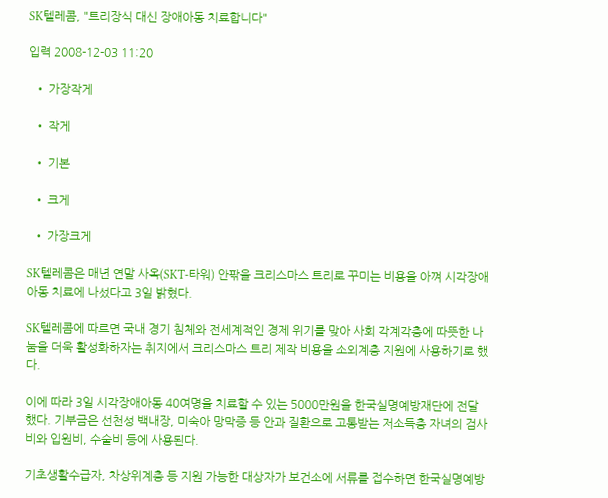SK텔레콤, "트리장식 대신 장애아동 치료합니다"

입력 2008-12-03 11:20

  • 가장작게

  • 작게

  • 기본

  • 크게

  • 가장크게

SK텔레콤은 매년 연말 사옥(SKT-타워) 안팎을 크리스마스 트리로 꾸미는 비용을 아껴 시각장애아동 치료에 나섰다고 3일 밝혔다.

SK텔레콤에 따르면 국내 경기 침체와 전세계적인 경제 위기를 맞아 사회 각계각층에 따뜻한 나눔을 더욱 활성화하자는 취지에서 크리스마스 트리 제작 비용을 소외계층 지원에 사용하기로 했다.

이에 따라 3일 시각장애아동 40여명을 치료할 수 있는 5000만원을 한국실명예방재단에 전달했다. 기부금은 선천성 백내장, 미숙아 망막증 등 안과 질환으로 고통받는 저소득층 자녀의 검사비와 입원비, 수술비 등에 사용된다.

기초생활수급자, 차상위계층 등 지원 가능한 대상자가 보건소에 서류를 접수하면 한국실명예방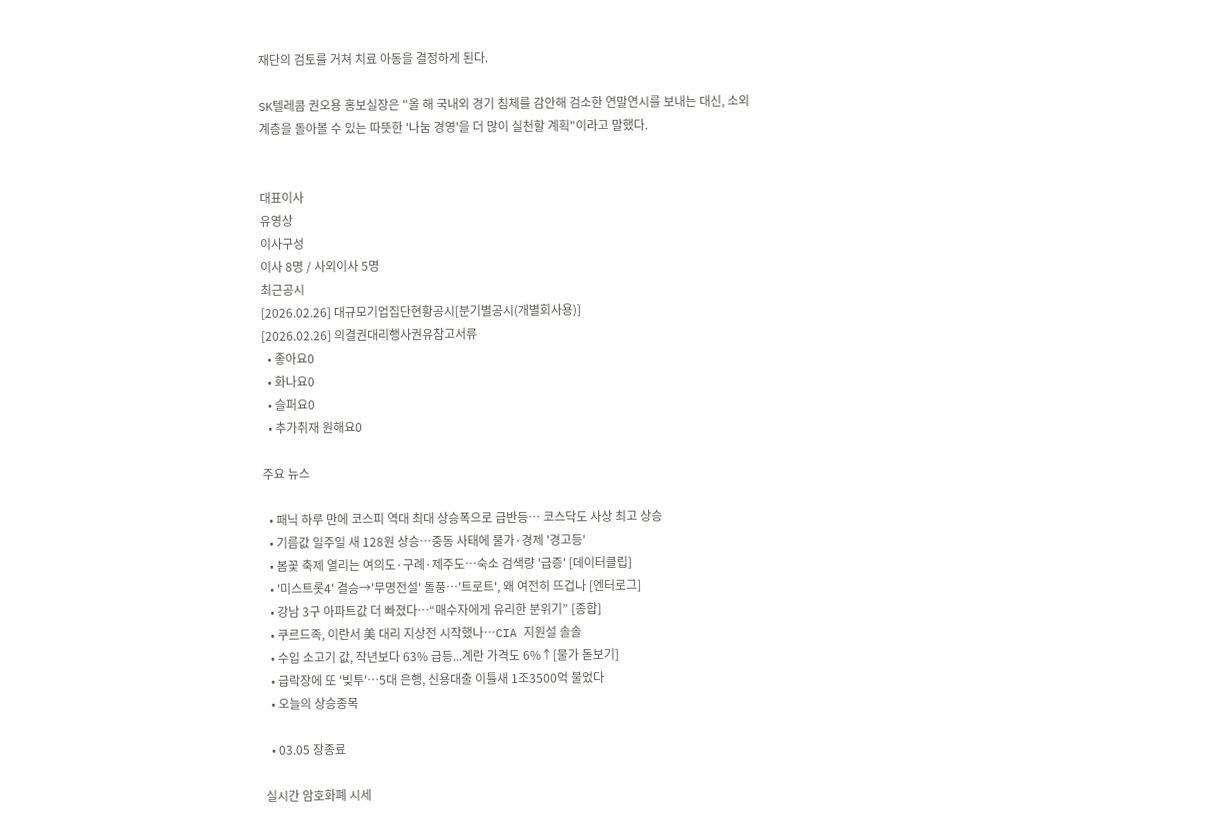재단의 검토를 거쳐 치료 아동을 결정하게 된다.

SK텔레콤 권오용 홍보실장은 "올 해 국내외 경기 침체를 감안해 검소한 연말연시를 보내는 대신, 소외계층을 돌아볼 수 있는 따뜻한 '나눔 경영'을 더 많이 실천할 계획"이라고 말했다.


대표이사
유영상
이사구성
이사 8명 / 사외이사 5명
최근공시
[2026.02.26] 대규모기업집단현황공시[분기별공시(개별회사용)]
[2026.02.26] 의결권대리행사권유참고서류
  • 좋아요0
  • 화나요0
  • 슬퍼요0
  • 추가취재 원해요0

주요 뉴스

  • 패닉 하루 만에 코스피 역대 최대 상승폭으로 급반등⋯ 코스닥도 사상 최고 상승
  • 기름값 일주일 새 128원 상승…중동 사태에 물가·경제 '경고등'
  • 봄꽃 축제 열리는 여의도·구례·제주도…숙소 검색량 '급증' [데이터클립]
  • '미스트롯4' 결승→'무명전설' 돌풍⋯'트로트', 왜 여전히 뜨겁나 [엔터로그]
  • 강남 3구 아파트값 더 빠졌다⋯“매수자에게 유리한 분위기” [종합]
  • 쿠르드족, 이란서 美 대리 지상전 시작했나…CIA 지원설 솔솔
  • 수입 소고기 값, 작년보다 63% 급등...계란 가격도 6%↑[물가 돋보기]
  • 급락장에 또 '빚투'…5대 은행, 신용대출 이틀새 1조3500억 불었다
  • 오늘의 상승종목

  • 03.05 장종료

실시간 암호화폐 시세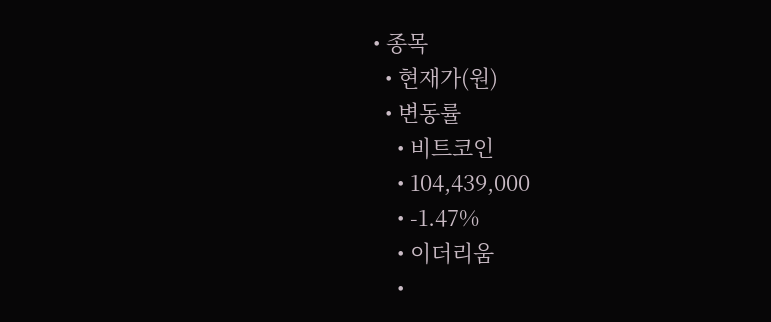• 종목
  • 현재가(원)
  • 변동률
    • 비트코인
    • 104,439,000
    • -1.47%
    • 이더리움
    •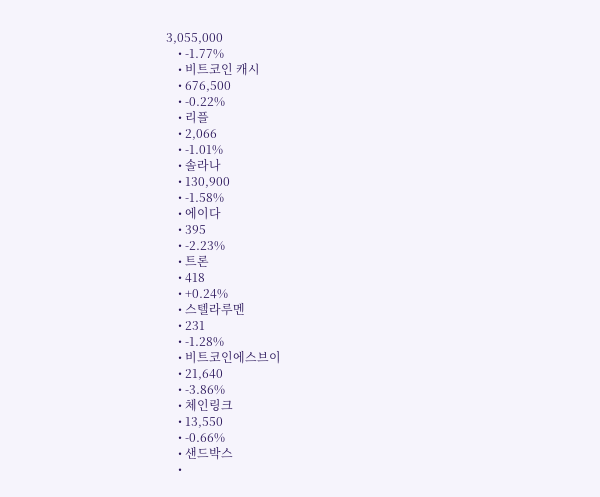3,055,000
    • -1.77%
    • 비트코인 캐시
    • 676,500
    • -0.22%
    • 리플
    • 2,066
    • -1.01%
    • 솔라나
    • 130,900
    • -1.58%
    • 에이다
    • 395
    • -2.23%
    • 트론
    • 418
    • +0.24%
    • 스텔라루멘
    • 231
    • -1.28%
    • 비트코인에스브이
    • 21,640
    • -3.86%
    • 체인링크
    • 13,550
    • -0.66%
    • 샌드박스
    •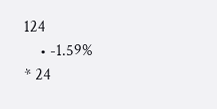124
    • -1.59%
* 24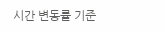시간 변동률 기준